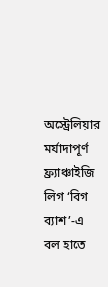অস্ট্রেলিয়ার মর্যাদাপূর্ণ ফ্র্যাঞ্চাইজি লিগ ‘বিগ ব্যাশ’-এ বল হাতে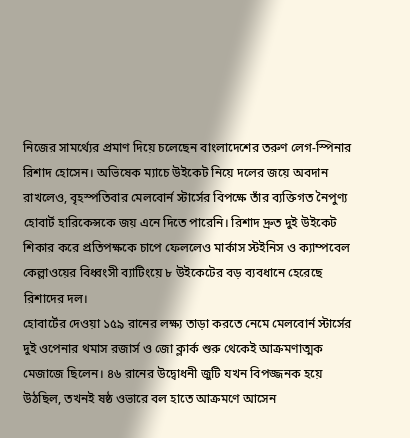নিজের সামর্থ্যের প্রমাণ দিয়ে চলেছেন বাংলাদেশের তরুণ লেগ-স্পিনার রিশাদ হোসেন। অভিষেক ম্যাচে উইকেট নিয়ে দলের জয়ে অবদান রাখলেও, বৃহস্পতিবার মেলবোর্ন স্টার্সের বিপক্ষে তাঁর ব্যক্তিগত নৈপুণ্য হোবার্ট হারিকেন্সকে জয় এনে দিতে পারেনি। রিশাদ দ্রুত দুই উইকেট শিকার করে প্রতিপক্ষকে চাপে ফেললেও মার্কাস স্টইনিস ও ক্যাম্পবেল কেল্লাওয়ের বিধ্বংসী ব্যাটিংয়ে ৮ উইকেটের বড় ব্যবধানে হেরেছে রিশাদের দল।
হোবার্টের দেওয়া ১৫৯ রানের লক্ষ্য তাড়া করতে নেমে মেলবোর্ন স্টার্সের দুই ওপেনার থমাস রজার্স ও জো ক্লার্ক শুরু থেকেই আক্রমণাত্মক মেজাজে ছিলেন। ৪৬ রানের উদ্বোধনী জুটি যখন বিপজ্জনক হয়ে উঠছিল, তখনই ষষ্ঠ ওভারে বল হাতে আক্রমণে আসেন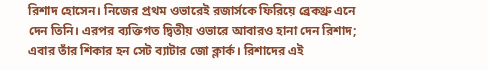রিশাদ হোসেন। নিজের প্রথম ওভারেই রজার্সকে ফিরিয়ে ব্রেকথ্রু এনে দেন তিনি। এরপর ব্যক্তিগত দ্বিতীয় ওভারে আবারও হানা দেন রিশাদ; এবার তাঁর শিকার হন সেট ব্যাটার জো ক্লার্ক। রিশাদের এই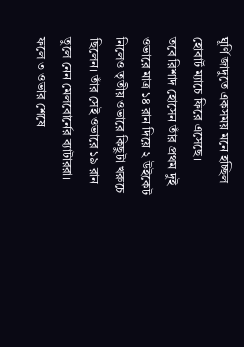ঘূর্ণি জাদুতে একসময় মনে হচ্ছিল হোবার্ট ম্যাচে ফিরে এসেছে।
তবে রিশাদ হোসেন তাঁর প্রথম দুই ওভারে মাত্র ১৪ রান দিয়ে ২ উইকেট নিলেও তৃতীয় ওভারে কিছুটা খরুচে ছিলেন। তাঁর সেই ওভারে ১৯ রান তুলে নেন মেলবোর্নের ব্যাটাররা। ফলে ৩ ওভার শেষে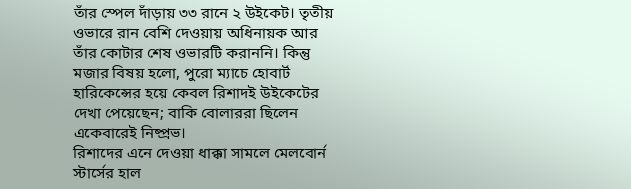তাঁর স্পেল দাঁড়ায় ৩৩ রানে ২ উইকেট। তৃতীয় ওভারে রান বেশি দেওয়ায় অধিনায়ক আর তাঁর কোটার শেষ ওভারটি করাননি। কিন্তু মজার বিষয় হলো, পুরো ম্যাচে হোবার্ট হারিকেন্সের হয়ে কেবল রিশাদই উইকেটের দেখা পেয়েছেন; বাকি বোলাররা ছিলেন একেবারেই নিষ্প্রভ।
রিশাদের এনে দেওয়া ধাক্কা সামলে মেলবোর্ন স্টার্সের হাল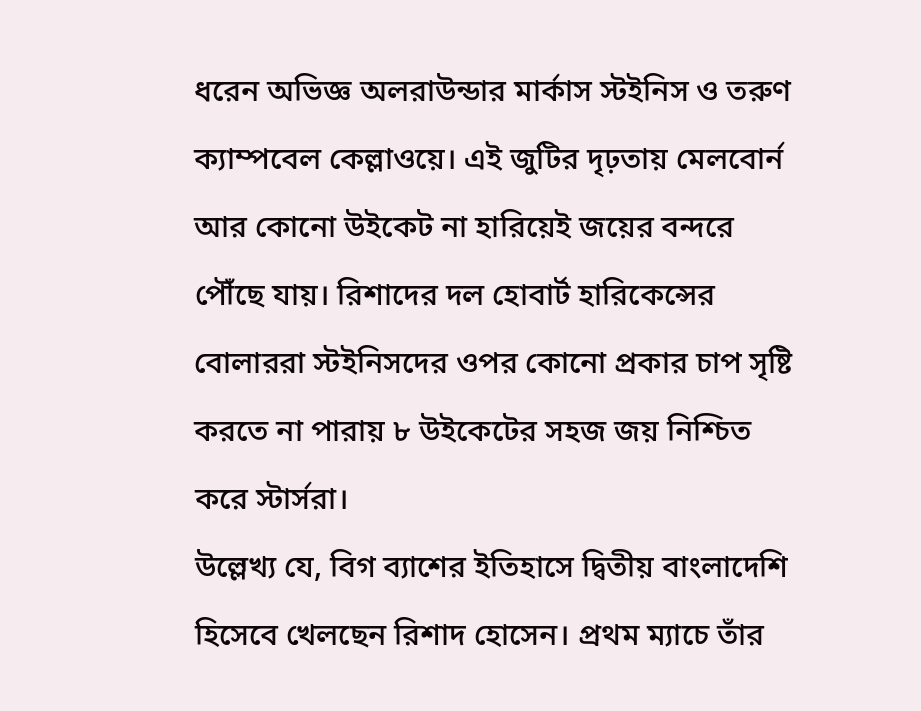ধরেন অভিজ্ঞ অলরাউন্ডার মার্কাস স্টইনিস ও তরুণ ক্যাম্পবেল কেল্লাওয়ে। এই জুটির দৃঢ়তায় মেলবোর্ন আর কোনো উইকেট না হারিয়েই জয়ের বন্দরে পৌঁছে যায়। রিশাদের দল হোবার্ট হারিকেন্সের বোলাররা স্টইনিসদের ওপর কোনো প্রকার চাপ সৃষ্টি করতে না পারায় ৮ উইকেটের সহজ জয় নিশ্চিত করে স্টার্সরা।
উল্লেখ্য যে, বিগ ব্যাশের ইতিহাসে দ্বিতীয় বাংলাদেশি হিসেবে খেলছেন রিশাদ হোসেন। প্রথম ম্যাচে তাঁর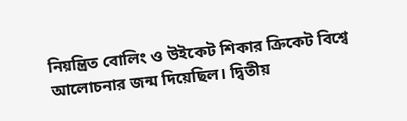নিয়ন্ত্রিত বোলিং ও উইকেট শিকার ক্রিকেট বিশ্বে আলোচনার জন্ম দিয়েছিল। দ্বিতীয়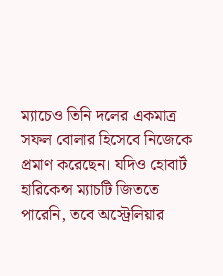ম্যাচেও তিনি দলের একমাত্র সফল বোলার হিসেবে নিজেকে প্রমাণ করেছেন। যদিও হোবার্ট হারিকেন্স ম্যাচটি জিততে পারেনি, তবে অস্ট্রেলিয়ার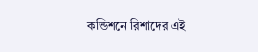কন্ডিশনে রিশাদের এই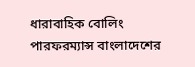ধারাবাহিক বোলিং পারফরম্যান্স বাংলাদেশের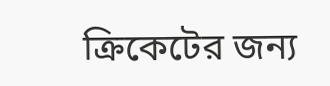ক্রিকেটের জন্য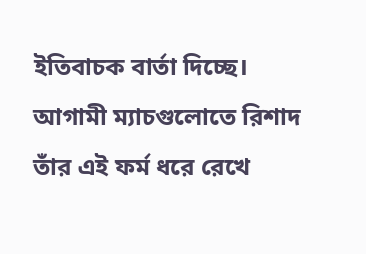ইতিবাচক বার্তা দিচ্ছে। আগামী ম্যাচগুলোতে রিশাদ তাঁর এই ফর্ম ধরে রেখে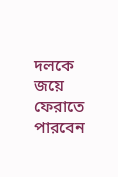দলকে জয়ে ফেরাতে পারবেন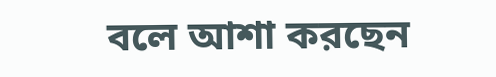বলে আশা করছেন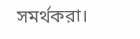সমর্থকরা।